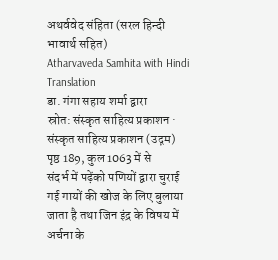अथर्ववेद संहिता (सरल हिन्दी भावार्थ सहित)
Atharvaveda Samhita with Hindi Translation
डा. गंगा सहाय शर्मा द्वारा
स्रोत: संस्कृत साहित्य प्रकाशन · संस्कृत साहित्य प्रकाशन (उद्गम)
पृष्ठ 189, कुल 1063 में से
संदर्भ में पढ़ेंको पणियों द्वारा चुराई गई गायों की खोज के लिए बुलाया जाता है तथा जिन इंद्र के विषय में अर्चना के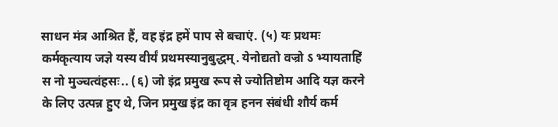साधन मंत्र आश्रित हैं, वह इंद्र हमें पाप से बचाएं. (५) यः प्रथमः कर्मकृत्याय जज्ञे यस्य वीर्यं प्रथमस्यानुबुद्धम्. येनोद्यतो वज्रो ऽ भ्यायताहिं स नो मुञ्चत्वंहसः.. (६) जो इंद्र प्रमुख रूप से ज्योतिष्टोम आदि यज्ञ करने के लिए उत्पन्न हुए थे, जिन प्रमुख इंद्र का वृत्र हनन संबंधी शौर्य कर्म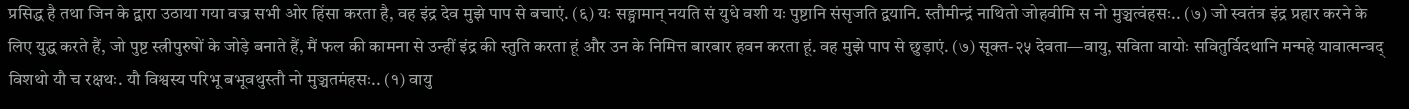प्रसिद्ध है तथा जिन के द्वारा उठाया गया वज्र सभी ओर हिंसा करता है, वह इंद्र देव मुझे पाप से बचाएं. (६) यः सङ्ग्रामान् नयति सं युधे वशी यः पुष्टानि संसृजति द्वयानि. स्तौमीन्द्रं नाथितो जोहवीमि स नो मुञ्चत्वंहसः.. (७) जो स्वतंत्र इंद्र प्रहार करने के लिए युद्ध करते हैं, जो पुष्ट स्त्रीपुरुषों के जोड़े बनाते हैं, मैं फल की कामना से उन्हीं इंद्र की स्तुति करता हूं और उन के निमित्त बारबार हवन करता हूं. वह मुझे पाप से छुड़ाएं. (७) सूक्त-२५ देवता—वायु, सविता वायोः सवितुर्विदथानि मन्महे यावात्मन्वद् विशथो यौ च रक्षथः. यौ विश्वस्य परिभू बभूवथुस्तौ नो मुञ्चतमंहसः.. (१) वायु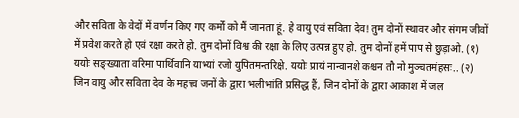और सविता के वेदों में वर्णन किए गए कर्मों को मैं जानता हूं. हे वायु एवं सविता देव! तुम दोनों स्थावर और संगम जीवों में प्रवेश करते हो एवं रक्षा करते हो. तुम दोनों विश्व की रक्षा के लिए उत्पन्न हुए हो. तुम दोनों हमें पाप से छुड़ाओ. (१) ययोः सङ्ख्याता वरिमा पार्थिवानि याभ्यां रजो युपितमन्तरिक्षे. ययोः प्रायं नान्वानशे कश्चन तौ नो मुञ्चतमंहसः.. (२) जिन वायु और सविता देव के महत्त्व जनों के द्वारा भलीभांति प्रसिद्ध हैं, जिन दोनों के द्वारा आकाश में जल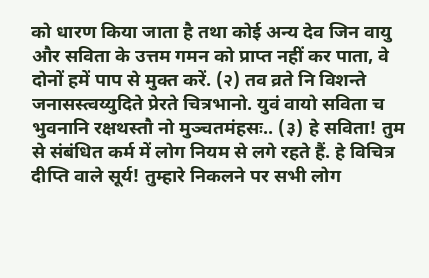को धारण किया जाता है तथा कोई अन्य देव जिन वायु और सविता के उत्तम गमन को प्राप्त नहीं कर पाता, वे दोनों हमें पाप से मुक्त करें. (२) तव व्रते नि विशन्ते जनासस्त्वय्युदिते प्रेरते चित्रभानो. युवं वायो सविता च भुवनानि रक्षथस्तौ नो मुञ्चतमंहसः.. (३) हे सविता! तुम से संबंधित कर्म में लोग नियम से लगे रहते हैं. हे विचित्र दीप्ति वाले सूर्य! तुम्हारे निकलने पर सभी लोग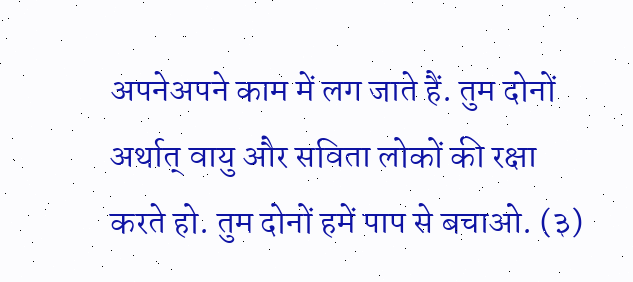अपनेअपने काम में लग जाते हैं. तुम दोनों अर्थात् वायु और सविता लोकों की रक्षा करते हो. तुम दोनों हमें पाप से बचाओ. (३)